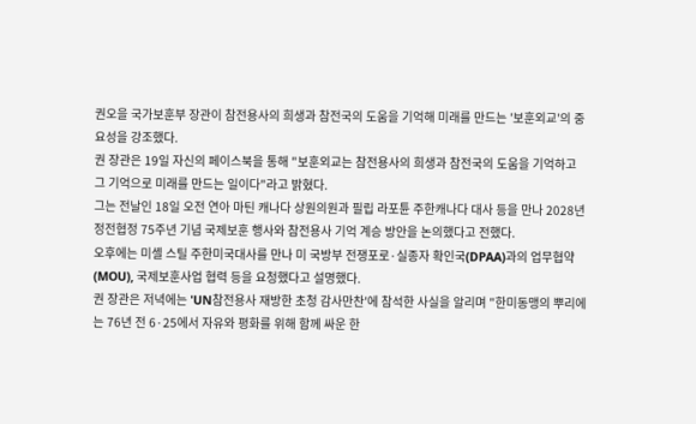권오을 국가보훈부 장관이 참전용사의 희생과 참전국의 도움을 기억해 미래를 만드는 '보훈외교'의 중요성을 강조했다.
권 장관은 19일 자신의 페이스북을 통해 "보훈외교는 참전용사의 희생과 참전국의 도움을 기억하고 그 기억으로 미래를 만드는 일이다"라고 밝혔다.
그는 전날인 18일 오전 연아 마틴 캐나다 상원의원과 필립 라포튠 주한캐나다 대사 등을 만나 2028년 정전협정 75주년 기념 국제보훈 행사와 참전용사 기억 계승 방안을 논의했다고 전했다.
오후에는 미셸 스틸 주한미국대사를 만나 미 국방부 전쟁포로·실종자 확인국(DPAA)과의 업무협약(MOU), 국제보훈사업 협력 등을 요청했다고 설명했다.
권 장관은 저녁에는 'UN참전용사 재방한 초청 감사만찬'에 참석한 사실을 알리며 "한미동맹의 뿌리에는 76년 전 6·25에서 자유와 평화를 위해 함께 싸운 한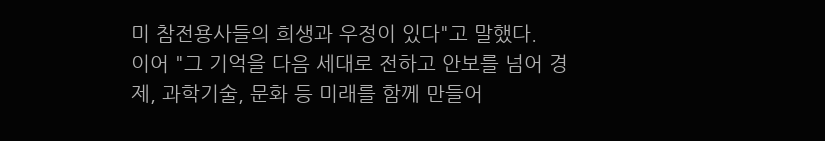미 참전용사들의 희생과 우정이 있다"고 말했다.
이어 "그 기억을 다음 세대로 전하고 안보를 넘어 경제, 과학기술, 문화 등 미래를 함께 만들어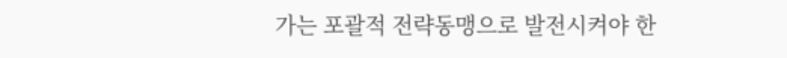가는 포괄적 전략동맹으로 발전시켜야 한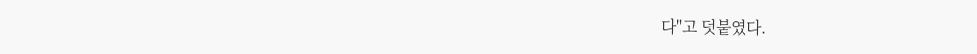다"고 덧붙였다.